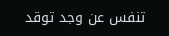تنفس عن وجد توقد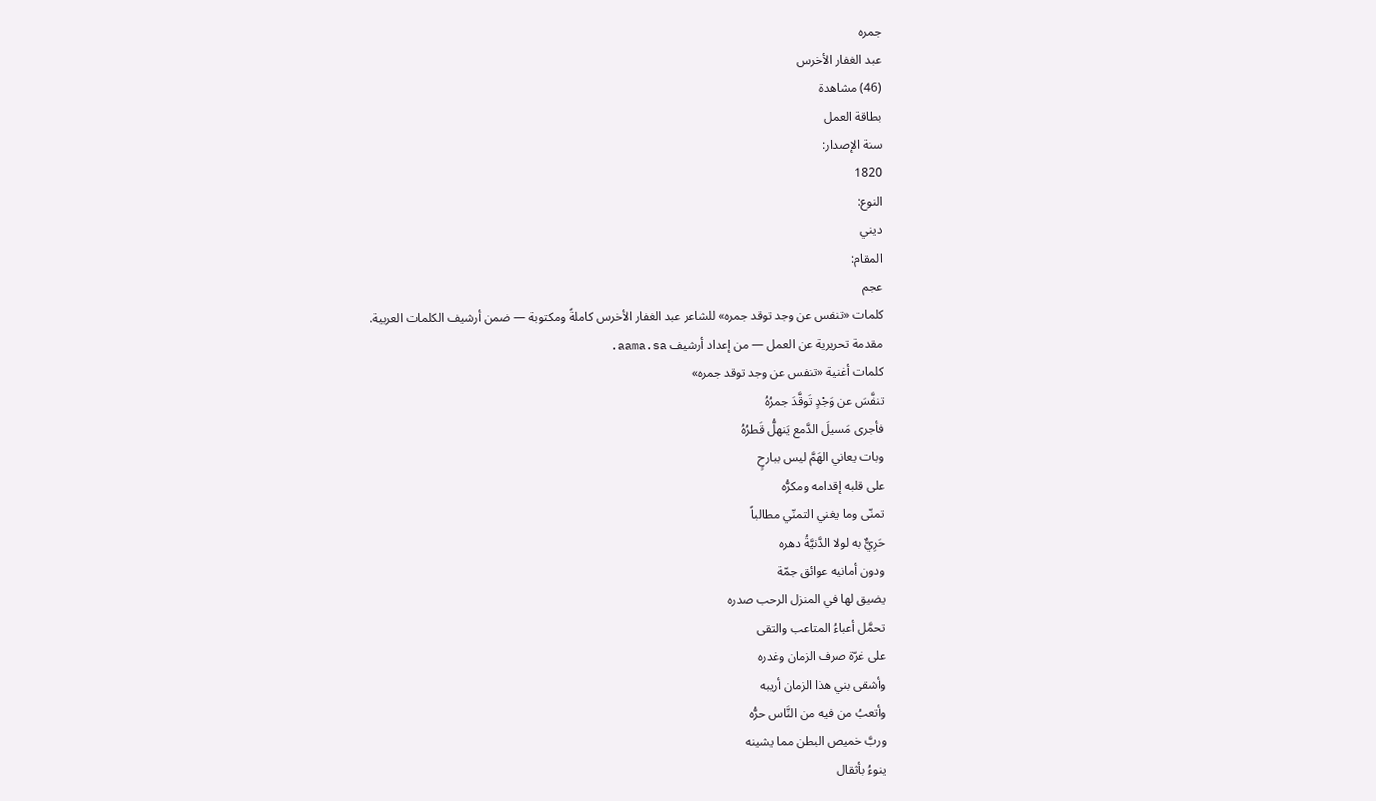جمره
عبد الغفار الأخرس
(46) مشاهدة
بطاقة العمل
سنة الإصدار:
1820
النوع:
ديني
المقام:
عجم
كلمات «تنفس عن وجد توقد جمره» للشاعر عبد الغفار الأخرس كاملةً ومكتوبة — ضمن أرشيف الكلمات العربية.
مقدمة تحريرية عن العمل — من إعداد أرشيف aama.sa.
كلمات أغنية «تنفس عن وجد توقد جمره»
تنفَّسَ عن وَجْدٍ تَوقَّدَ جمرُهُ
فأجرى مَسيلَ الدَّمع يَنهلُّ قَطرُهُ
وبات يعاني الهَمَّ ليس ببارحٍ
على قلبه إقدامه ومكرُّه
تمنّى وما يغني التمنّي مطالباً
حَرِيٌّ به لولا الدَّنيَّةُ دهره
ودون أمانيه عوائق جمّة
يضيق لها في المنزل الرحب صدره
تحمَّل أعباءُ المتاعب والتقى
على غرّة صرف الزمان وغدره
وأشقى بني هذا الزمان أريبه
وأتعبُ من فيه من النَّاس حرُّه
وربَّ خميص البطن مما يشينه
ينوءُ بأثقال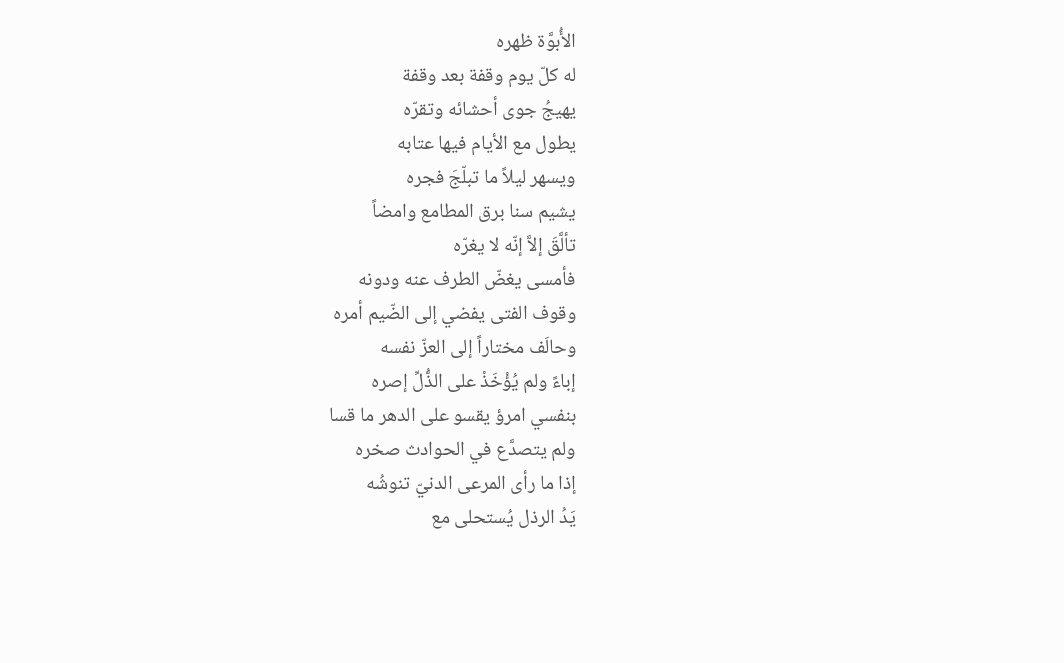الأُبوَّة ظهره
له كلّ يوم وقفة بعد وقفة
يهيجُ جوى أحشائه وتقرّه
يطول مع الأيام فيها عتابه
ويسهر ليلاً ما تبلّجَ فجره
يشيم سنا برق المطامع وامضاً
تألَّقَ إلاَّ إنّه لا يغرّه
فأمسى يغضّ الطرف عنه ودونه
وقوف الفتى يفضي إلى الضّيم أمره
وحالَف مختاراً إلى العزّ نفسه
إباءً ولم يُؤْخَذْ على الذُّلِّ إصره
بنفسي امرؤ يقسو على الدهر ما قسا
ولم يتصدَّع في الحوادث صخره
إذا ما رأى المرعى الدنيّ تنوشُه
يَدُ الرذل يُستحلى مع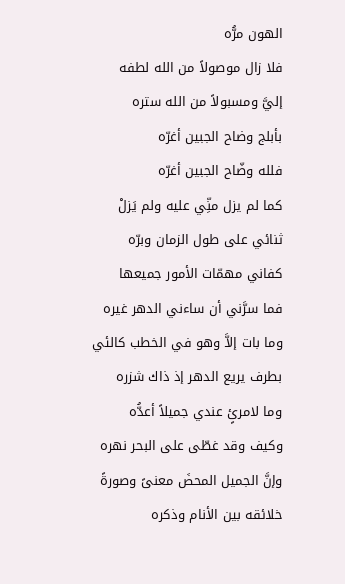الهون مرُّه
فلا زال موصولاً من الله لطفه
إليَّ ومسبولاً من الله ستره
بأبلج وضاح الجبين أغرّه
فلله وضّاح الجبين أغرّه
كما لم يزل منِّي عليه ولم يَزلْ
ثنائي على طول الزمان وبرّه
كفاني مهمّات الأمور جميعها
فما سرَّني أن ساءني الدهر غيره
وما بات إلاَّ وهو في الخطب كالئي
بطرف يريع الدهر إذ ذاك شزره
وما لامرئٍ عندي جميلاً أعدُّه
وكيف وقد غطّى على البحر نهره
وإنَّ الجميل المحضَ معنىً وصورةً
خلائقه بين الأنام وذكره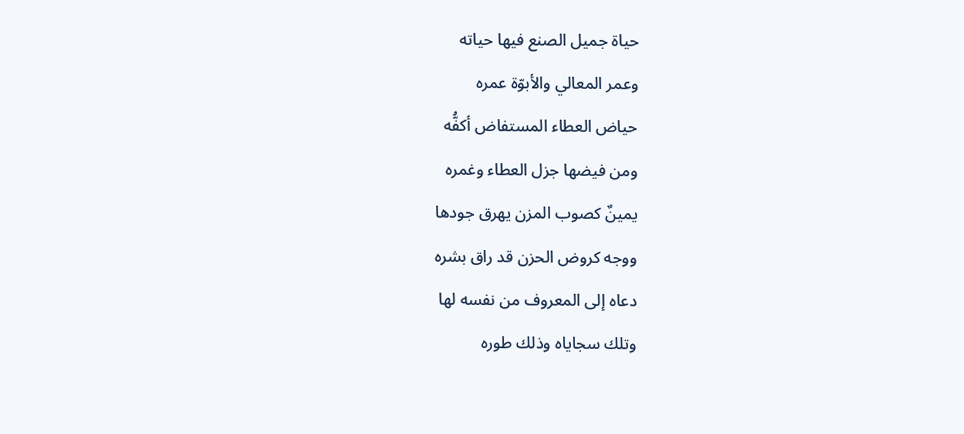حياة جميل الصنع فيها حياته
وعمر المعالي والأبوّة عمره
حياض العطاء المستفاض أكفُّه
ومن فيضها جزل العطاء وغمره
يمينٌ كصوب المزن يهرق جودها
ووجه كروض الحزن قد راق بشره
دعاه إلى المعروف من نفسه لها
وتلك سجاياه وذلك طوره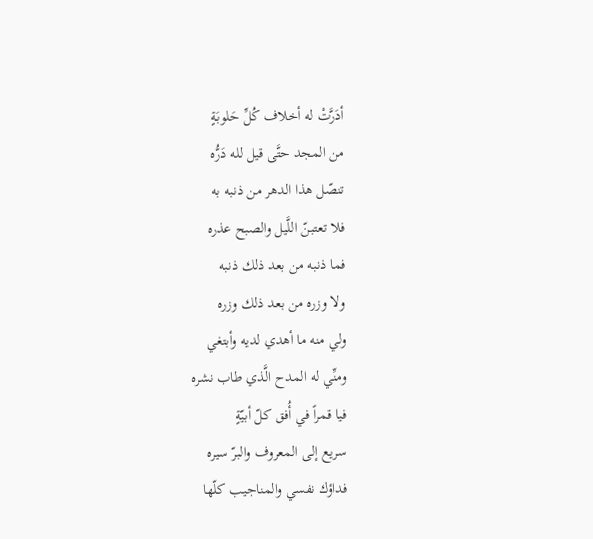أدَرَّتْ له أخلاف كُلِّ حَلوبَةٍ
من المجد حتَّى قيل لله دَرُّه
تنصّل هذا الدهر من ذنبه به
فلا تعتبنّ اللَّيل والصبح عذره
فما ذنبه من بعد ذلك ذنبه
ولا وزره من بعد ذلك وزره
ولي منه ما أهدي لديه وأبتغي
ومنِّي له المدح الَّذي طاب نشره
فيا قمراً في أُفق كلّ أبيّةٍ
سريع إلى المعروف والبرّ سيره
فداؤك نفسي والمناجيب كلّها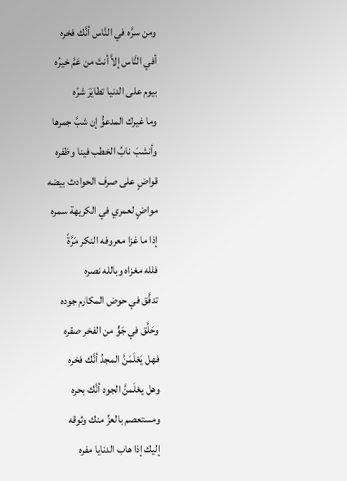ومن سرَّه في النَّاس أنَّك فخره
أفي النَّاس إلاَّ أنتَ من عَمَّ خيرُه
بيوم على الدنيا تطايَرَ شرّه
وما غيرك المدعوُّ إن شبَّ جمرها
وأنشبَ نابُ الخطب فينا وظفره
قواضٍ على صرف الحوادث بيضه
مواضٍ لعمري في الكريهة سمره
إذا ما غزا معروفه النكر مَرَّةً
فلله مغزاه وبالله نصره
تدفَّق في حوض المكارم جوده
وحَلَّق في جَوٍّ من الفخر صقره
فهل يَعْلَمَنَّ المجدُ أنَّك فخره
وهل يعْلَمنَّ الجود أنَّك بحره
ومستعصم بالعزِّ منك وثوقه
إليك إذا هاب الدنايا مفره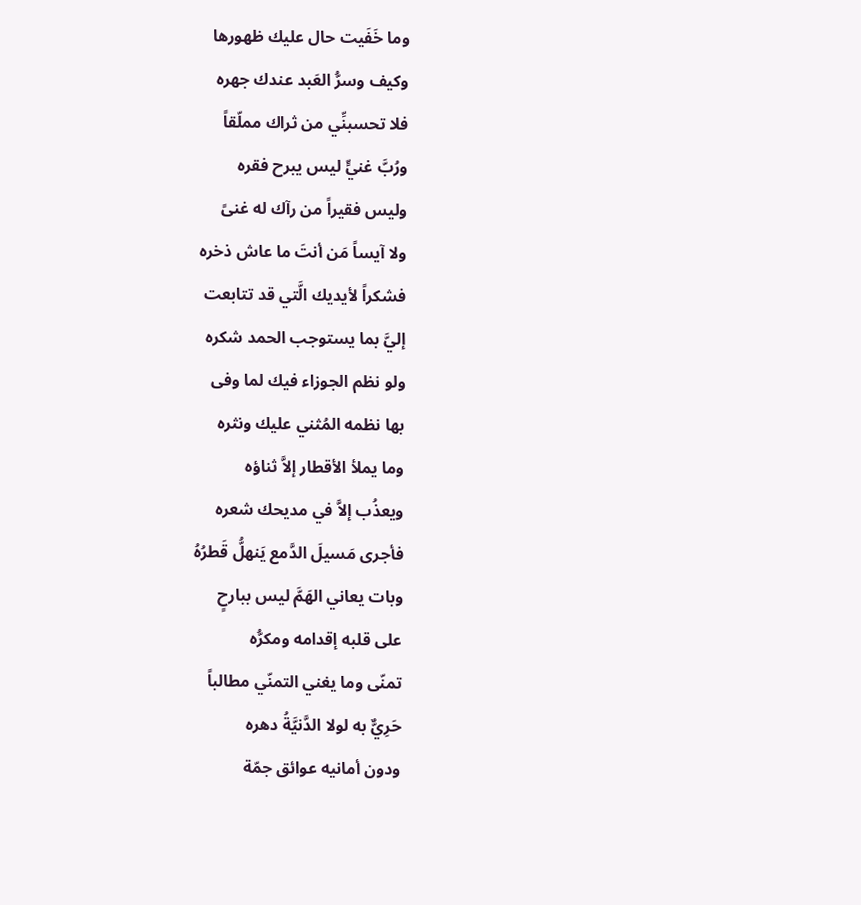وما خَفَيت حال عليك ظهورها
وكيف وسرُّ العَبد عندك جهره
فلا تحسبنِّي من ثراك مملّقاً
ورُبَّ غنيٍّ ليس يبرح فقره
وليس فقيراً من رآك له غنىً
ولا آيساً مَن أنتَ ما عاش ذخره
فشكراً لأيديك الَّتي قد تتابعت
إليَّ بما يستوجب الحمد شكره
ولو نظم الجوزاء فيك لما وفى
بها نظمه المُثني عليك ونثره
وما يملأ الأقطار إلاَّ ثناؤه
ويعذُب إلاَّ في مديحك شعره
فأجرى مَسيلَ الدَّمع يَنهلُّ قَطرُهُ
وبات يعاني الهَمَّ ليس ببارحٍ
على قلبه إقدامه ومكرُّه
تمنّى وما يغني التمنّي مطالباً
حَرِيٌّ به لولا الدَّنيَّةُ دهره
ودون أمانيه عوائق جمّة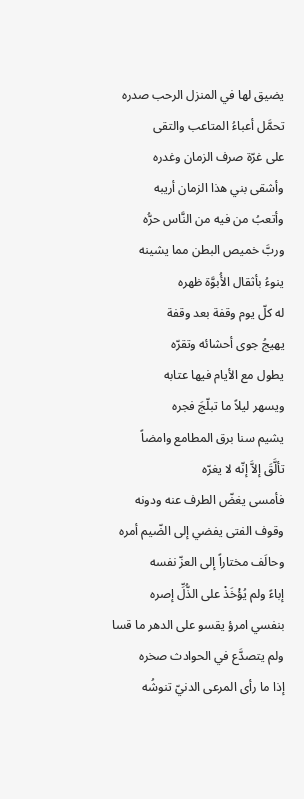يضيق لها في المنزل الرحب صدره
تحمَّل أعباءُ المتاعب والتقى
على غرّة صرف الزمان وغدره
وأشقى بني هذا الزمان أريبه
وأتعبُ من فيه من النَّاس حرُّه
وربَّ خميص البطن مما يشينه
ينوءُ بأثقال الأُبوَّة ظهره
له كلّ يوم وقفة بعد وقفة
يهيجُ جوى أحشائه وتقرّه
يطول مع الأيام فيها عتابه
ويسهر ليلاً ما تبلّجَ فجره
يشيم سنا برق المطامع وامضاً
تألَّقَ إلاَّ إنّه لا يغرّه
فأمسى يغضّ الطرف عنه ودونه
وقوف الفتى يفضي إلى الضّيم أمره
وحالَف مختاراً إلى العزّ نفسه
إباءً ولم يُؤْخَذْ على الذُّلِّ إصره
بنفسي امرؤ يقسو على الدهر ما قسا
ولم يتصدَّع في الحوادث صخره
إذا ما رأى المرعى الدنيّ تنوشُه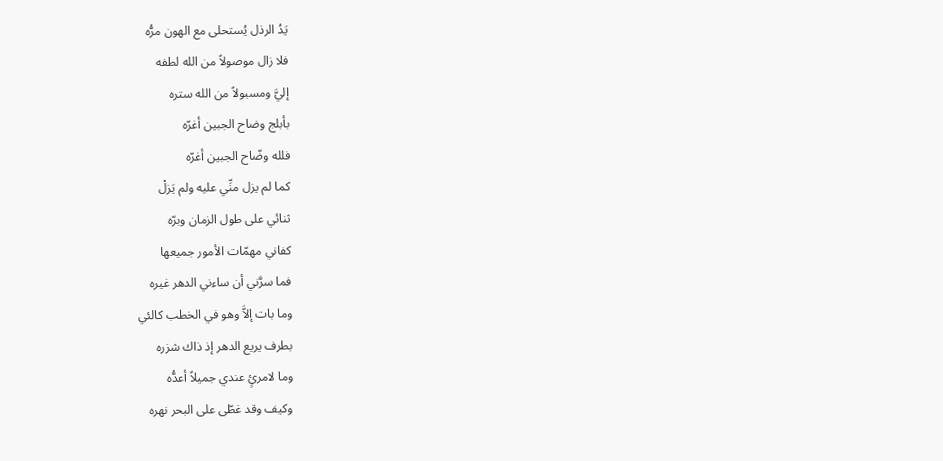يَدُ الرذل يُستحلى مع الهون مرُّه
فلا زال موصولاً من الله لطفه
إليَّ ومسبولاً من الله ستره
بأبلج وضاح الجبين أغرّه
فلله وضّاح الجبين أغرّه
كما لم يزل منِّي عليه ولم يَزلْ
ثنائي على طول الزمان وبرّه
كفاني مهمّات الأمور جميعها
فما سرَّني أن ساءني الدهر غيره
وما بات إلاَّ وهو في الخطب كالئي
بطرف يريع الدهر إذ ذاك شزره
وما لامرئٍ عندي جميلاً أعدُّه
وكيف وقد غطّى على البحر نهره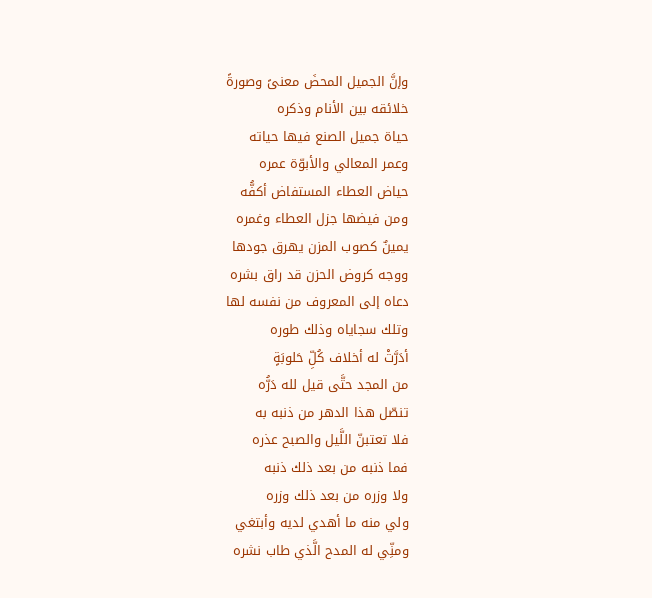وإنَّ الجميل المحضَ معنىً وصورةً
خلائقه بين الأنام وذكره
حياة جميل الصنع فيها حياته
وعمر المعالي والأبوّة عمره
حياض العطاء المستفاض أكفُّه
ومن فيضها جزل العطاء وغمره
يمينٌ كصوب المزن يهرق جودها
ووجه كروض الحزن قد راق بشره
دعاه إلى المعروف من نفسه لها
وتلك سجاياه وذلك طوره
أدَرَّتْ له أخلاف كُلِّ حَلوبَةٍ
من المجد حتَّى قيل لله دَرُّه
تنصّل هذا الدهر من ذنبه به
فلا تعتبنّ اللَّيل والصبح عذره
فما ذنبه من بعد ذلك ذنبه
ولا وزره من بعد ذلك وزره
ولي منه ما أهدي لديه وأبتغي
ومنِّي له المدح الَّذي طاب نشره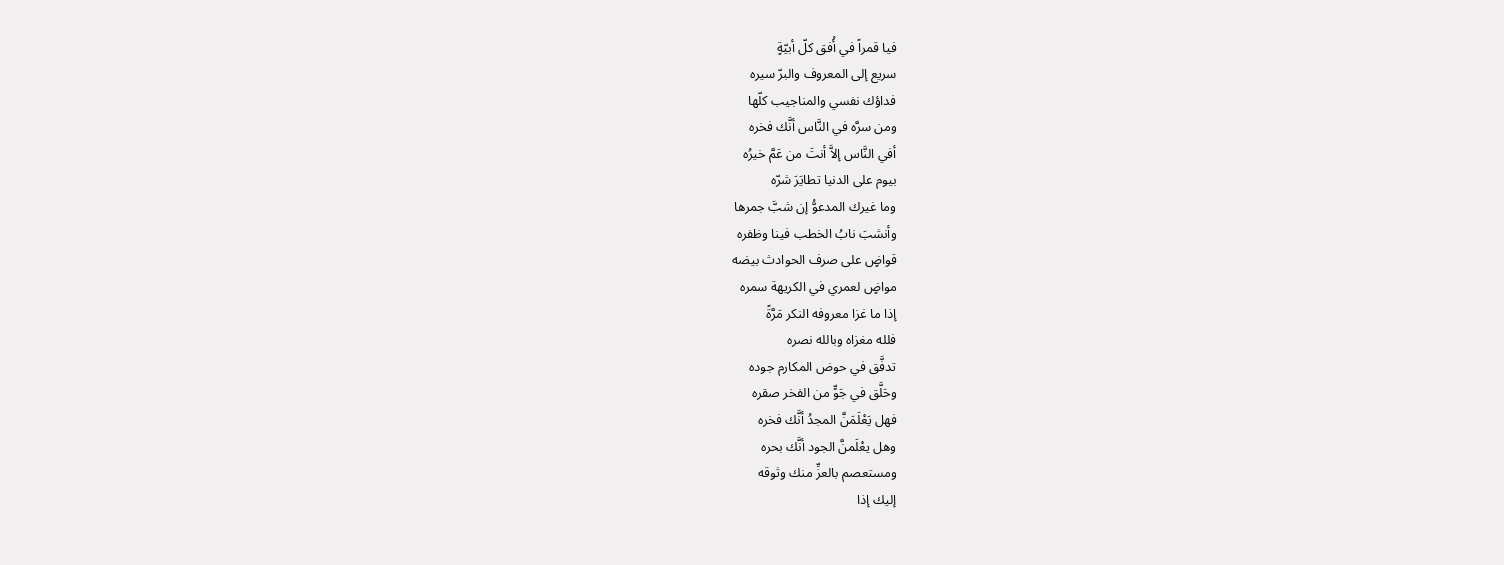فيا قمراً في أُفق كلّ أبيّةٍ
سريع إلى المعروف والبرّ سيره
فداؤك نفسي والمناجيب كلّها
ومن سرَّه في النَّاس أنَّك فخره
أفي النَّاس إلاَّ أنتَ من عَمَّ خيرُه
بيوم على الدنيا تطايَرَ شرّه
وما غيرك المدعوُّ إن شبَّ جمرها
وأنشبَ نابُ الخطب فينا وظفره
قواضٍ على صرف الحوادث بيضه
مواضٍ لعمري في الكريهة سمره
إذا ما غزا معروفه النكر مَرَّةً
فلله مغزاه وبالله نصره
تدفَّق في حوض المكارم جوده
وحَلَّق في جَوٍّ من الفخر صقره
فهل يَعْلَمَنَّ المجدُ أنَّك فخره
وهل يعْلَمنَّ الجود أنَّك بحره
ومستعصم بالعزِّ منك وثوقه
إليك إذا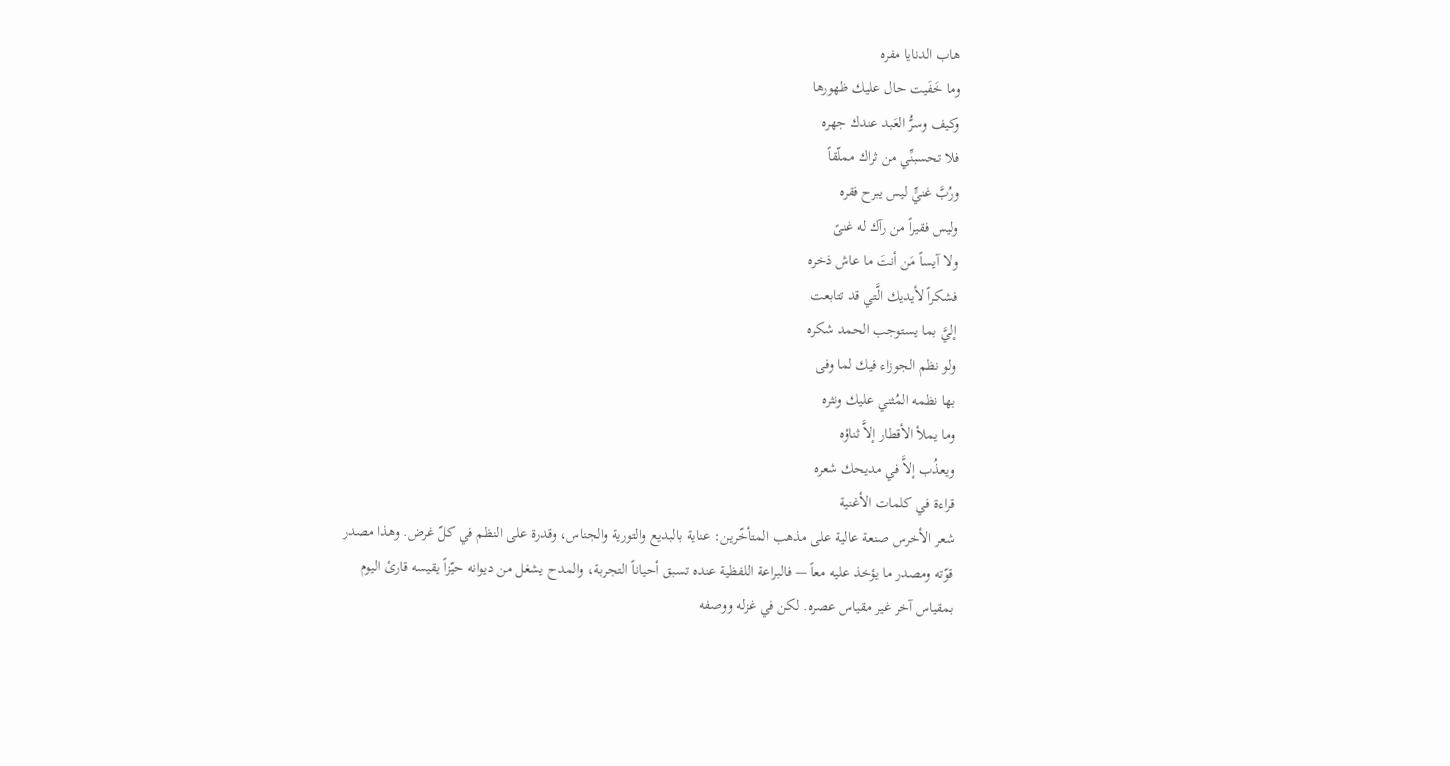هاب الدنايا مفره
وما خَفَيت حال عليك ظهورها
وكيف وسرُّ العَبد عندك جهره
فلا تحسبنِّي من ثراك مملّقاً
ورُبَّ غنيٍّ ليس يبرح فقره
وليس فقيراً من رآك له غنىً
ولا آيساً مَن أنتَ ما عاش ذخره
فشكراً لأيديك الَّتي قد تتابعت
إليَّ بما يستوجب الحمد شكره
ولو نظم الجوزاء فيك لما وفى
بها نظمه المُثني عليك ونثره
وما يملأ الأقطار إلاَّ ثناؤه
ويعذُب إلاَّ في مديحك شعره
قراءة في كلمات الأغنية
شعر الأخرس صنعة عالية على مذهب المتأخّرين: عناية بالبديع والتورية والجناس، وقدرة على النظم في كلّ غرض. وهذا مصدر قوّته ومصدر ما يؤخذ عليه معاً — فالبراعة اللفظية عنده تسبق أحياناً التجربة، والمدح يشغل من ديوانه حيّزاً يقيسه قارئ اليوم بمقياس آخر غير مقياس عصره. لكن في غزله ووصفه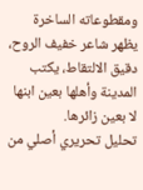ومقطوعاته الساخرة يظهر شاعر خفيف الروح، دقيق الالتقاط، يكتب المدينة وأهلها بعين ابنها لا بعين زائرها.
تحليل تحريري أصلي من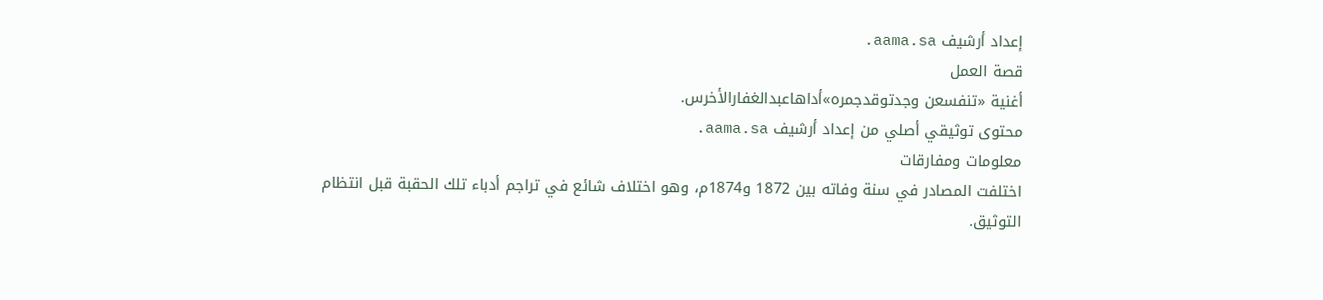إعداد أرشيف aama.sa.
قصة العمل
أغنية «تنفسعن وجدتوقدجمره»أداهاعبدالغفارالأخرس.
محتوى توثيقي أصلي من إعداد أرشيف aama.sa.
معلومات ومفارقات
اختلفت المصادر في سنة وفاته بين 1872 و1874م، وهو اختلاف شائع في تراجم أدباء تلك الحقبة قبل انتظام التوثيق.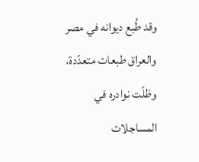وقد طُبع ديوانه في مصر والعراق طبعات متعدّدة، وظلّت نوادره في المساجلات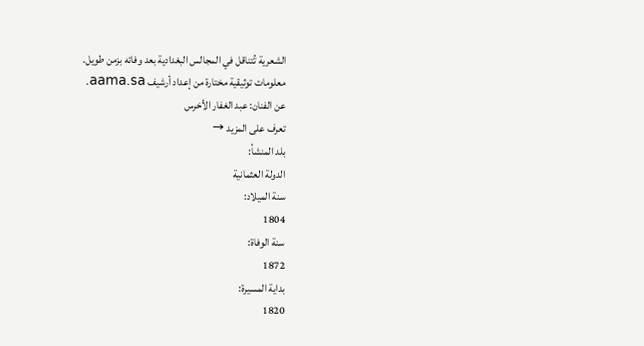الشعرية تُتناقل في المجالس البغدادية بعد وفاته بزمن طويل.
معلومات توثيقية مختارة من إعداد أرشيف aama.sa.
عن الفنان: عبد الغفار الأخرس
تعرف على المزيد →
بلد المنشأ:
الدولة العثمانية
سنة الميلاد:
1804
سنة الوفاة:
1872
بداية المسيرة:
1820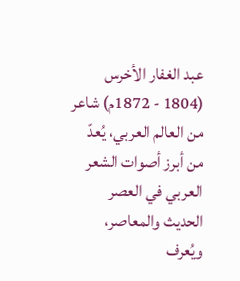عبد الغفار الأخرس (1804 - 1872م) شاعر من العالم العربي، يُعدّ من أبرز أصوات الشعر العربي في العصر الحديث والمعاصر، ويُعرف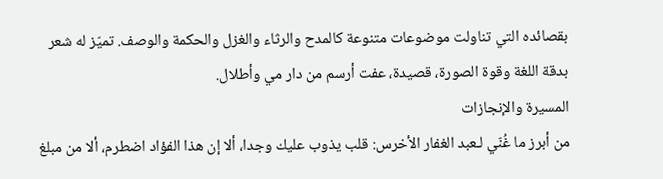بقصائده التي تناولت موضوعات متنوعة كالمدح والرثاء والغزل والحكمة والوصف. تميّز له شعر بدقة اللغة وقوة الصورة، قصيدة، عفت أرسم من دار مي وأطلال.
المسيرة والإنجازات
من أبرز ما غُنّي لـعبد الغفار الأخرس: قلب يذوب عليك وجدا، ألا إن هذا الفؤاد اضطرم، ألا من مبلغ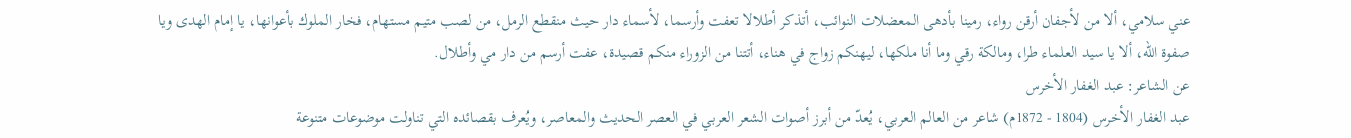عني سلامي، ألا من لأجفان أرقن رواء، رمينا بأدهى المعضلات النوائب، أتذكر أطلالا تعفت وأرسما، لأسماء دار حيث منقطع الرمل، من لصب متيم مستهام، فخار الملوك بأعوانها، يا إمام الهدى ويا صفوة الله، ألا يا سيد العلماء طرا، ومالكة رقي وما أنا ملكها، ليهنكم زواج في هناء، أتتنا من الزوراء منكم قصيدة، عفت أرسم من دار مي وأطلال.
عن الشاعر: عبد الغفار الأخرس
عبد الغفار الأخرس (1804 - 1872م) شاعر من العالم العربي، يُعدّ من أبرز أصوات الشعر العربي في العصر الحديث والمعاصر، ويُعرف بقصائده التي تناولت موضوعات متنوعة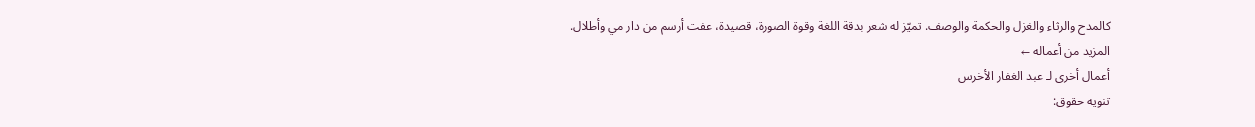كالمدح والرثاء والغزل والحكمة والوصف. تميّز له شعر بدقة اللغة وقوة الصورة، قصيدة، عفت أرسم من دار مي وأطلال.
المزيد من أعماله ←
أعمال أخرى لـ عبد الغفار الأخرس
تنويه حقوق: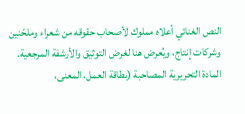النص الغنائي أعلاه مملوك لأصحاب حقوقه من شعراء وملحّنين وشركات إنتاج، ويُعرض هنا لغرض التوثيق والأرشفة المرجعية.
المادة التحريرية المصاحبة (بطاقة العمل، المعنى،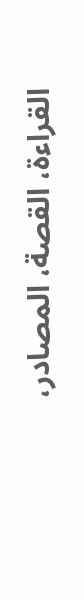القراءة، القصة، المصادر،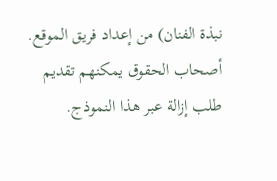نبذة الفنان) من إعداد فريق الموقع.
أصحاب الحقوق يمكنهم تقديم طلب إزالة عبر هذا النموذج.